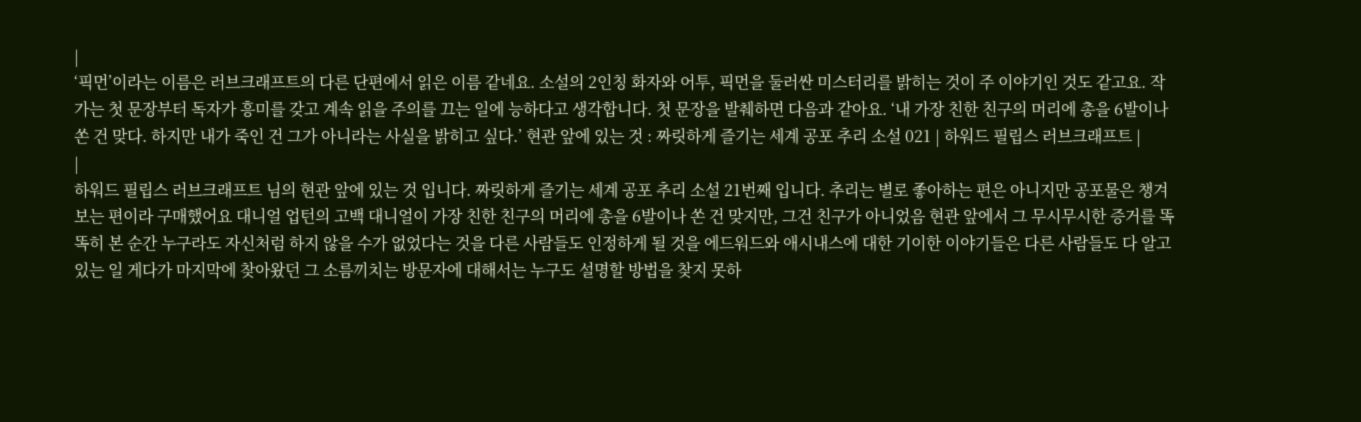|
‘픽먼’이라는 이름은 러브크래프트의 다른 단편에서 읽은 이름 같네요. 소설의 2인칭 화자와 어투, 픽먼을 둘러싼 미스터리를 밝히는 것이 주 이야기인 것도 같고요. 작가는 첫 문장부터 독자가 흥미를 갖고 계속 읽을 주의를 끄는 일에 능하다고 생각합니다. 첫 문장을 발췌하면 다음과 같아요. ‘내 가장 친한 친구의 머리에 총을 6발이나 쏜 건 맞다. 하지만 내가 죽인 건 그가 아니라는 사실을 밝히고 싶다.’ 현관 앞에 있는 것 : 짜릿하게 즐기는 세계 공포 추리 소설 021 | 하워드 필립스 러브크래프트 |
|
하워드 필립스 러브크래프트 님의 현관 앞에 있는 것 입니다. 짜릿하게 즐기는 세계 공포 추리 소설 21번째 입니다. 추리는 별로 좋아하는 편은 아니지만 공포물은 챙겨보는 편이라 구매했어요 대니얼 업턴의 고백 대니얼이 가장 친한 친구의 머리에 총을 6발이나 쏜 건 맞지만, 그건 친구가 아니었음 현관 앞에서 그 무시무시한 증거를 똑똑히 본 순간 누구라도 자신처럼 하지 않을 수가 없었다는 것을 다른 사람들도 인정하게 될 것을 에드워드와 애시내스에 대한 기이한 이야기들은 다른 사람들도 다 알고 있는 일 게다가 마지막에 찾아왔던 그 소름끼치는 방문자에 대해서는 누구도 설명할 방법을 찾지 못하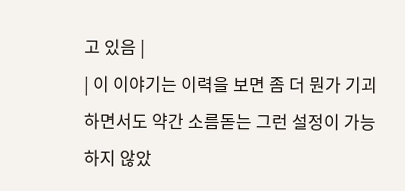고 있음 |
| 이 이야기는 이력을 보면 좀 더 뭔가 기괴하면서도 약간 소름돋는 그런 설정이 가능하지 않았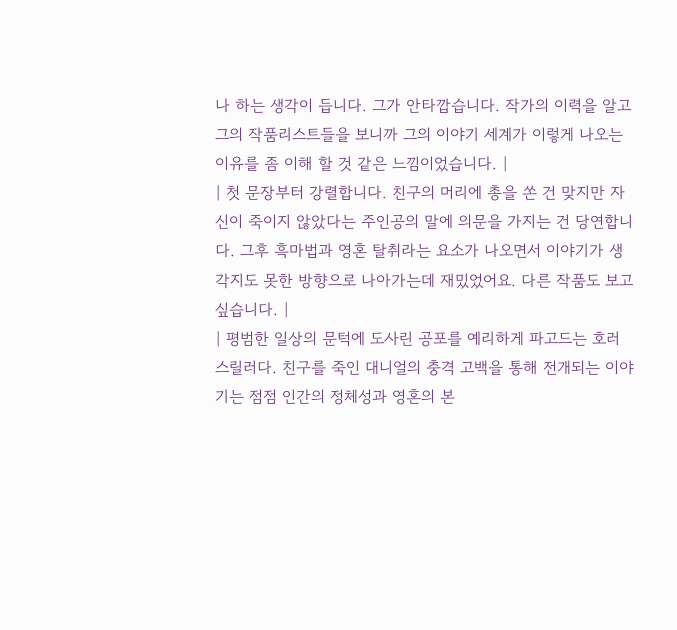나 하는 생각이 듭니다. 그가 안타깝습니다. 작가의 이력을 알고 그의 작품리스트들을 보니까 그의 이야기 세계가 이렇게 나오는 이유를 좀 이해 할 것 같은 느낌이었습니다. |
| 첫 문장부터 강렬합니다. 친구의 머리에 총을 쏜 건 맞지만 자신이 죽이지 않았다는 주인공의 말에 의문을 가지는 건 당연합니다. 그후 흑마법과 영혼 탈취라는 요소가 나오면서 이야기가 생각지도 못한 방향으로 나아가는데 재밌었어요. 다른 작품도 보고 싶습니다. |
| 평범한 일상의 문턱에 도사린 공포를 예리하게 파고드는 호러 스릴러다. 친구를 죽인 대니얼의 충격 고백을 통해 전개되는 이야기는 점점 인간의 정체성과 영혼의 본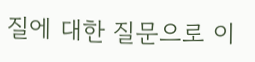질에 대한 질문으로 이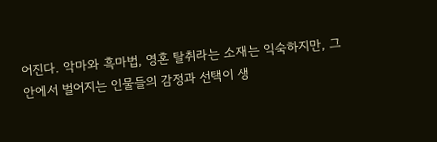어진다. 악마와 흑마법, 영혼 탈취라는 소재는 익숙하지만, 그 안에서 벌어지는 인물들의 감정과 선택이 생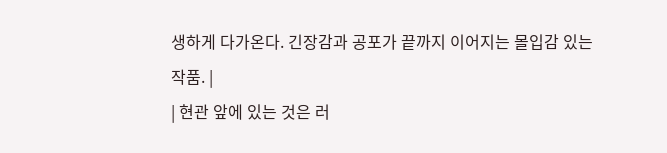생하게 다가온다. 긴장감과 공포가 끝까지 이어지는 몰입감 있는 작품. |
| 현관 앞에 있는 것은 러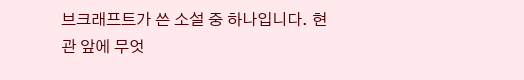브크래프트가 쓴 소설 중 하나입니다. 현관 앞에 무엇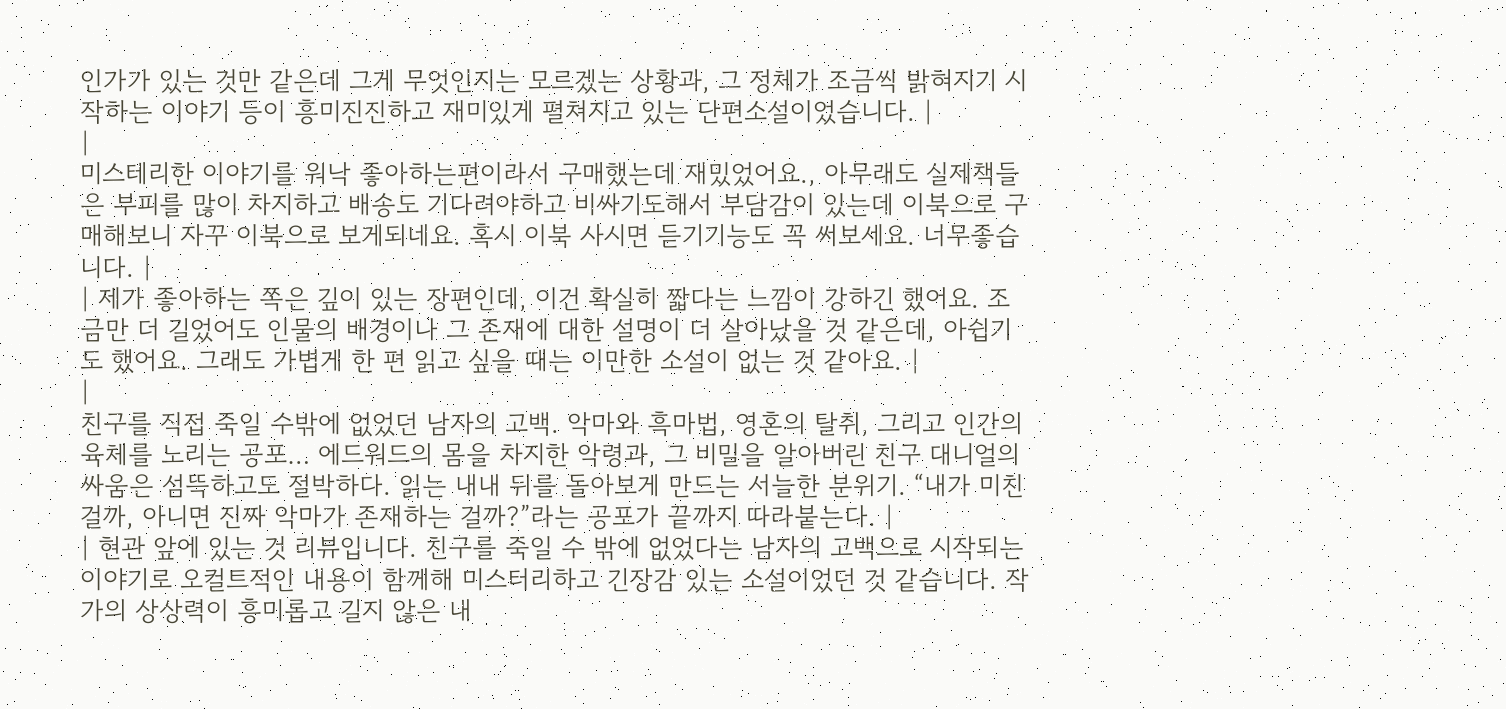인가가 있는 것만 같은데 그게 무엇인지는 모르겠는 상황과, 그 정체가 조금씩 밝혀지기 시작하는 이야기 등이 흥미진진하고 재미있게 펼쳐지고 있는 단편소설이었습니다. |
|
미스테리한 이야기를 워낙 좋아하는편이라서 구매했는데 재밌었어요., 아무래도 실제책들은 부피를 많이 차지하고 배송도 기다려야하고 비싸기도해서 부담감이 있는데 이북으로 구매해보니 자꾸 이북으로 보게되네요. 혹시 이북 사시면 듣기기능도 꼭 써보세요. 너무좋습니다. |
| 제가 좋아하는 쪽은 깊이 있는 장편인데, 이건 확실히 짧다는 느낌이 강하긴 했어요. 조금만 더 길었어도 인물의 배경이나 그 존재에 대한 설명이 더 살아났을 것 같은데, 아쉽기도 했어요. 그래도 가볍게 한 편 읽고 싶을 때는 이만한 소설이 없는 것 같아요. |
|
친구를 직접 죽일 수밖에 없었던 남자의 고백. 악마와 흑마법, 영혼의 탈취, 그리고 인간의 육체를 노리는 공포… 에드워드의 몸을 차지한 악령과, 그 비밀을 알아버린 친구 대니얼의 싸움은 섬뜩하고도 절박하다. 읽는 내내 뒤를 돌아보게 만드는 서늘한 분위기. “내가 미친 걸까, 아니면 진짜 악마가 존재하는 걸까?”라는 공포가 끝까지 따라붙는다. |
| 현관 앞에 있는 것 리뷰입니다. 친구를 죽일 수 밖에 없었다는 남자의 고백으로 시작되는 이야기로 오컬트적인 내용이 함께해 미스터리하고 긴장감 있는 소설이었던 것 같습니다. 작가의 상상력이 흥미롭고 길지 않은 내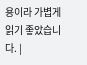용이라 가볍게 읽기 좋았습니다. |